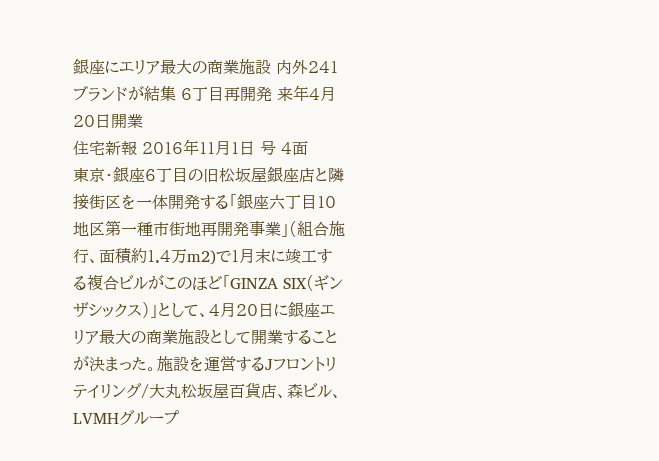銀座にエリア最大の商業施設 内外241ブランドが結集 6丁目再開発 来年4月20日開業
住宅新報 2016年11月1日 号 4面
東京・銀座6丁目の旧松坂屋銀座店と隣接街区を一体開発する「銀座六丁目10地区第一種市街地再開発事業」(組合施行、面積約1.4万m2)で1月末に竣工する複合ビルがこのほど「GINZA SIX(ギンザシックス)」として、4月20日に銀座エリア最大の商業施設として開業することが決まった。施設を運営するJフロントリテイリング/大丸松坂屋百貨店、森ビル、LVMHグループ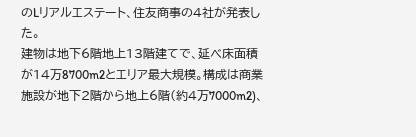のLリアルエステート、住友商事の4社が発表した。
建物は地下6階地上13階建てで、延べ床面積が14万8700m2とエリア最大規模。構成は商業施設が地下2階から地上6階(約4万7000m2)、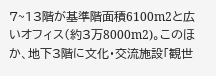7~13階が基準階面積6100m2と広いオフィス(約3万8000m2)。このほか、地下3階に文化・交流施設「観世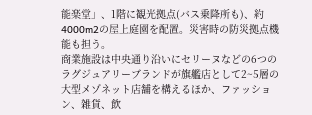能楽堂」、1階に観光拠点(バス乗降所も)、約4000m2の屋上庭園を配置。災害時の防災拠点機能も担う。
商業施設は中央通り沿いにセリーヌなどの6つのラグジュアリーブランドが旗艦店として2~5層の大型メゾネット店舗を構えるほか、ファッション、雑貨、飲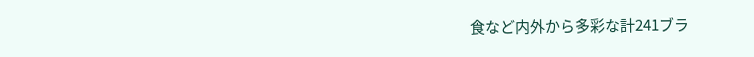食など内外から多彩な計241ブラ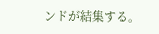ンドが結集する。